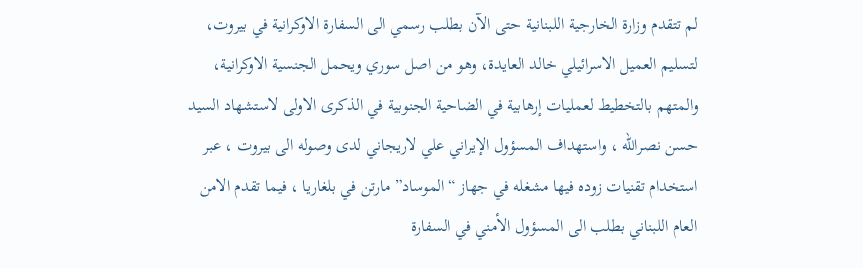لم تتقدم وزارة الخارجية اللبنانية حتى الآن بطلب رسمي الى السفارة الاوكرانية في بيروت، لتسليم العميل الاسرائيلي خالد العايدة، وهو من اصل سوري ويحمل الجنسية الاوكرانية، والمتهم بالتخطيط لعمليات إرهابية في الضاحية الجنوبية في الذكرى الاولى لاستشهاد السيد حسن نصرالله ، واستهداف المسؤول الإيراني علي لاريجاني لدى وصوله الى بيروت ، عبر استخدام تقنيات زوده فيها مشغله في جهاز “الموساد” مارتن في بلغاريا ، فيما تقدم الامن العام اللبناني بطلب الى المسؤول الأمني في السفارة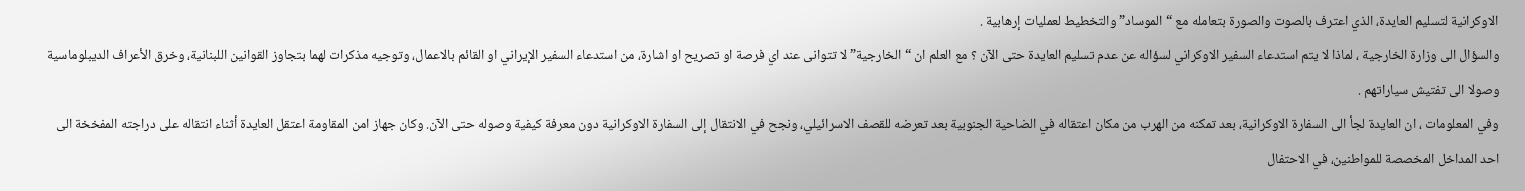الاوكرانية لتسليم العايدة، الذي اعترف بالصوت والصورة بتعامله مع “الموساد” والتخطيط لعمليات إرهابية .
والسؤال الى وزارة الخارجية ، لماذا لا يتم استدعاء السفير الاوكراني لسؤاله عن عدم تسليم العايدة حتى الآن ؟ مع العلم ان “الخارجية” لا تتوانى عند اي فرصة او تصريح او اشارة، من استدعاء السفير الإيراني او القائم بالاعمال، وتوجيه مذكرات لهما بتجاوز القوانين اللبنانية، وخرق الأعراف الديبلوماسية وصولا الى تفتيش سياراتهم .
وفي المعلومات ، ان العايدة لجأ الى السفارة الاوكرانية، بعد تمكنه من الهرب من مكان اعتقاله في الضاحية الجنوبية بعد تعرضه للقصف الاسرائيلي، ونجح في الانتقال إلى السفارة الاوكرانية دون معرفة كيفية وصوله حتى الآن. وكان جهاز امن المقاومة اعتقل العايدة أثناء انتقاله على دراجته المفخخة الى احد المداخل المخصصة للمواطنين، في الاحتفال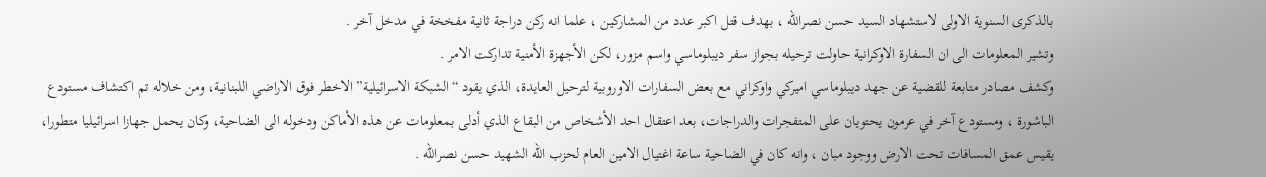بالذكرى السنوية الاولى لاستشهاد السيد حسن نصرالله ، بهدف قتل اكبر عدد من المشاركين ، علما انه ركن دراجة ثانية مفخخة في مدخل آخر .
وتشير المعلومات الى ان السفارة الاوكرانية حاولت ترحيله بجواز سفر ديبلوماسي واسم مزور، لكن الأجهزة الأمنية تداركت الامر .
وكشف مصادر متابعة للقضية عن جهد ديبلوماسي اميركي واوكراني مع بعض السفارات الاوروبية لترحيل العايدة، الذي يقود “الشبكة الاسرائيلية” الاخطر فوق الاراضي اللبنانية، ومن خلاله تم اكتشاف مستودع الباشورة ، ومستودع آخر في عرمون يحتويان على المتفجرات والدراجات، بعد اعتقال احد الأشخاص من البقاع الذي أدلى بمعلومات عن هذه الأماكن ودخوله الى الضاحية، وكان يحمل جهازا اسرائيليا متطورا، يقيس عمق المسافات تحت الارض ووجود مبان ، وانه كان في الضاحية ساعة اغتيال الامين العام لحزب الله الشهيد حسن نصرالله .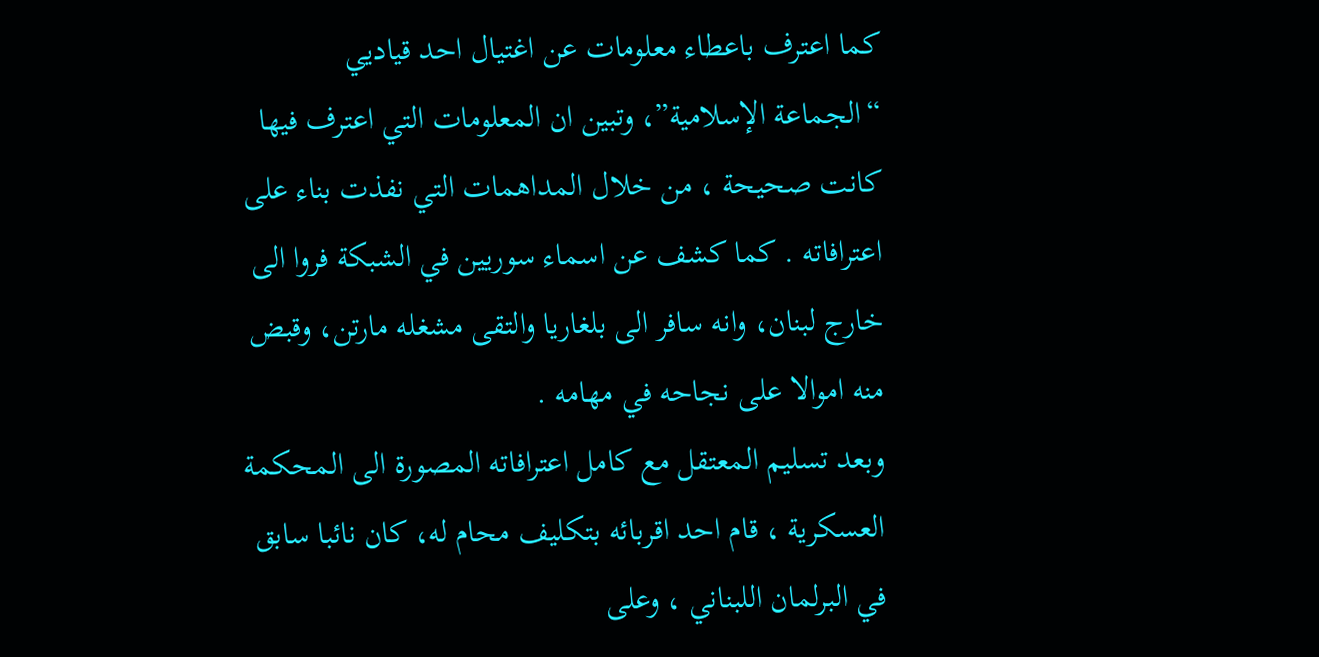كما اعترف باعطاء معلومات عن اغتيال احد قياديي “الجماعة الإسلامية”، وتبين ان المعلومات التي اعترف فيها كانت صحيحة ، من خلال المداهمات التي نفذت بناء على اعترافاته . كما كشف عن اسماء سوريين في الشبكة فروا الى خارج لبنان، وانه سافر الى بلغاريا والتقى مشغله مارتن، وقبض منه اموالا على نجاحه في مهامه .
وبعد تسليم المعتقل مع كامل اعترافاته المصورة الى المحكمة العسكرية ، قام احد اقربائه بتكليف محام له، كان نائبا سابق في البرلمان اللبناني ، وعلى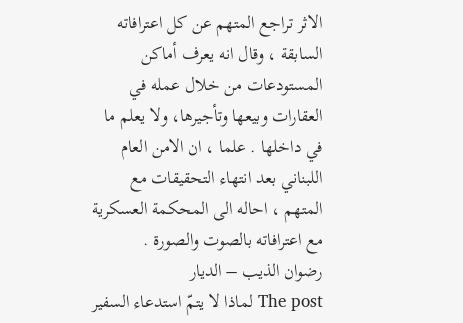الاثر تراجع المتهم عن كل اعترافاته السابقة ، وقال انه يعرف أماكن المستودعات من خلال عمله في العقارات وبيعها وتأجيرها، ولا يعلم ما في داخلها . علما ، ان الامن العام اللبناني بعد انتهاء التحقيقات مع المتهم ، احاله الى المحكمة العسكرية مع اعترافاته بالصوت والصورة .
رضوان الذيب – الديار
The post لماذا لا يتمّ استدعاء السفير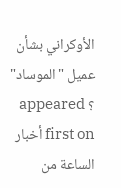الأوكراني بشأن عميل "الموساد" ؟ appeared first on أخبار الساعة من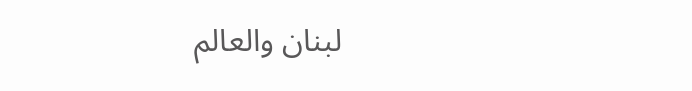لبنان والعالم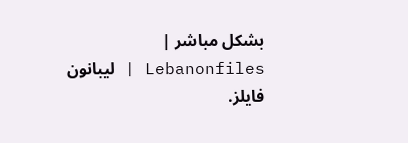بشكل مباشر | Lebanonfiles | ليبانون فايلز.